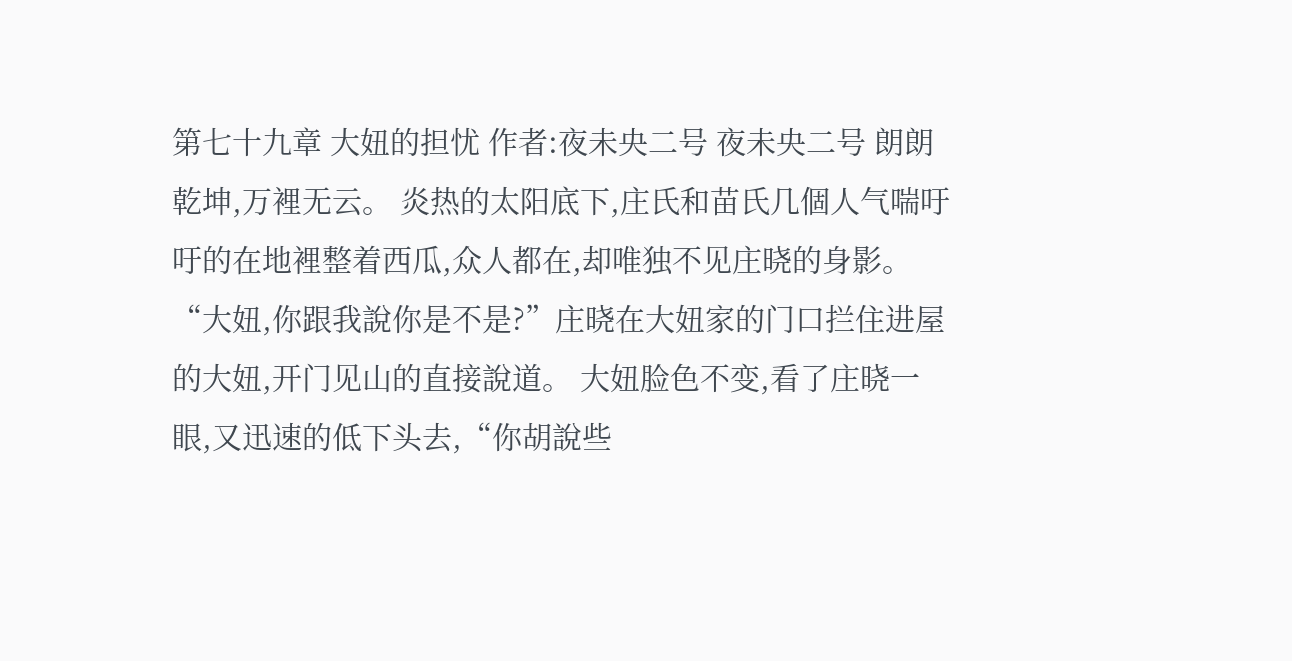第七十九章 大妞的担忧 作者:夜未央二号 夜未央二号 朗朗乾坤,万裡无云。 炎热的太阳底下,庄氏和苗氏几個人气喘吁吁的在地裡整着西瓜,众人都在,却唯独不见庄晓的身影。 “大妞,你跟我說你是不是?”庄晓在大妞家的门口拦住进屋的大妞,开门见山的直接說道。 大妞脸色不变,看了庄晓一眼,又迅速的低下头去,“你胡說些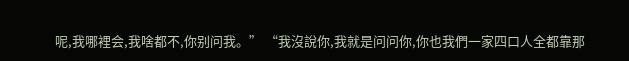呢,我哪裡会,我啥都不,你别问我。” “我沒說你,我就是问问你,你也我們一家四口人全都靠那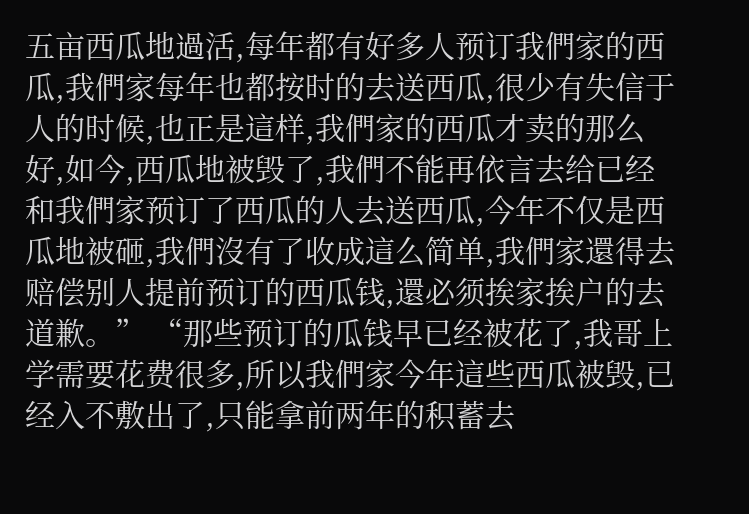五亩西瓜地過活,每年都有好多人预订我們家的西瓜,我們家每年也都按时的去送西瓜,很少有失信于人的时候,也正是這样,我們家的西瓜才卖的那么好,如今,西瓜地被毁了,我們不能再依言去给已经和我們家预订了西瓜的人去送西瓜,今年不仅是西瓜地被砸,我們沒有了收成這么简单,我們家還得去赔偿别人提前预订的西瓜钱,還必须挨家挨户的去道歉。” “那些预订的瓜钱早已经被花了,我哥上学需要花费很多,所以我們家今年這些西瓜被毁,已经入不敷出了,只能拿前两年的积蓄去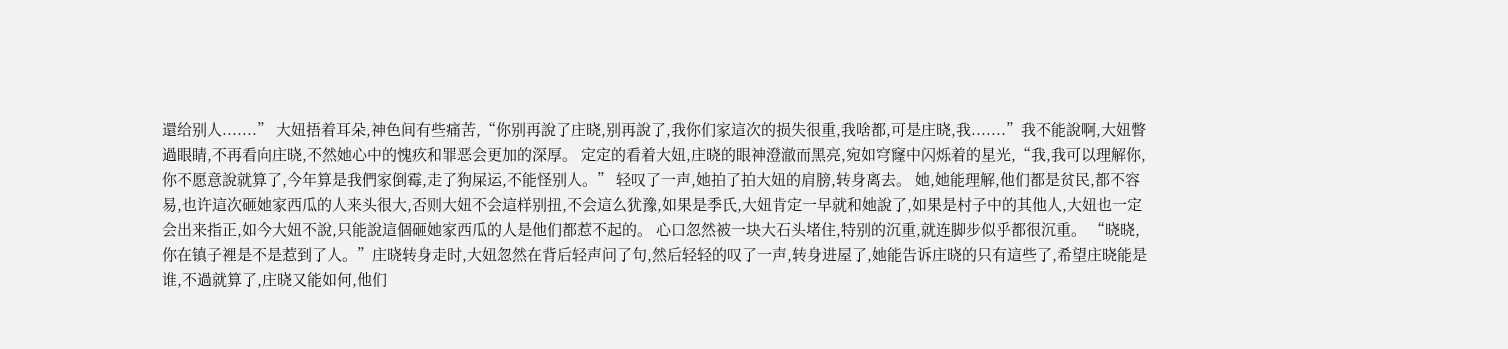還给别人.......” 大妞捂着耳朵,神色间有些痛苦,“你别再說了庄晓,别再說了,我你们家這次的损失很重,我啥都,可是庄晓,我.......”我不能說啊,大妞瞥過眼睛,不再看向庄晓,不然她心中的愧疚和罪恶会更加的深厚。 定定的看着大妞,庄晓的眼神澄澈而黑亮,宛如穹窿中闪烁着的星光,“我,我可以理解你,你不愿意說就算了,今年算是我們家倒霉,走了狗屎运,不能怪别人。” 轻叹了一声,她拍了拍大妞的肩膀,转身离去。 她,她能理解,他们都是贫民,都不容易,也许這次砸她家西瓜的人来头很大,否则大妞不会這样别扭,不会這么犹豫,如果是季氏,大妞肯定一早就和她說了,如果是村子中的其他人,大妞也一定会出来指正,如今大妞不說,只能說這個砸她家西瓜的人是他们都惹不起的。 心口忽然被一块大石头堵住,特别的沉重,就连脚步似乎都很沉重。 “晓晓,你在镇子裡是不是惹到了人。”庄晓转身走时,大妞忽然在背后轻声问了句,然后轻轻的叹了一声,转身进屋了,她能告诉庄晓的只有這些了,希望庄晓能是谁,不過就算了,庄晓又能如何,他们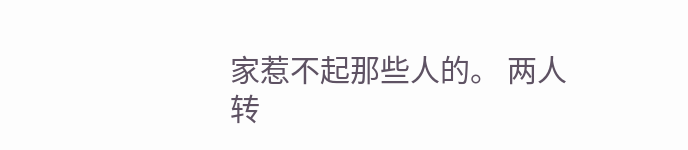家惹不起那些人的。 两人转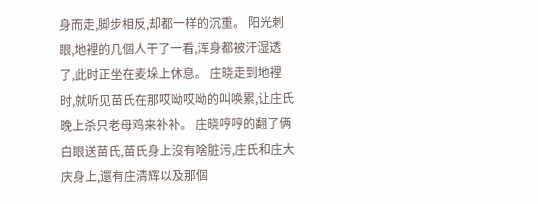身而走,脚步相反,却都一样的沉重。 阳光刺眼,地裡的几個人干了一看,浑身都被汗湿透了,此时正坐在麦垛上休息。 庄晓走到地裡时,就听见苗氏在那哎呦哎呦的叫唤累,让庄氏晚上杀只老母鸡来补补。 庄晓哼哼的翻了俩白眼送苗氏,苗氏身上沒有啥脏污,庄氏和庄大庆身上,還有庄清辉以及那個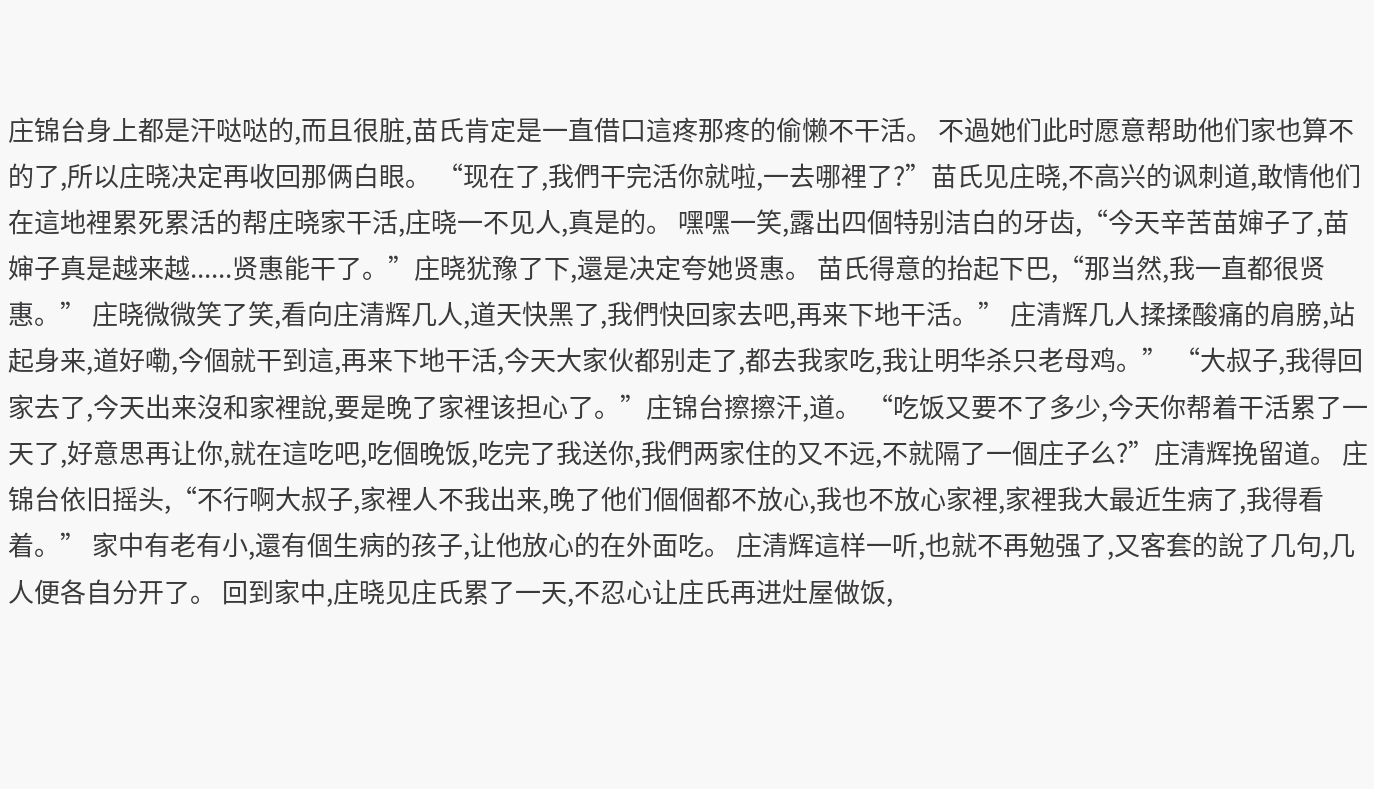庄锦台身上都是汗哒哒的,而且很脏,苗氏肯定是一直借口這疼那疼的偷懒不干活。 不過她们此时愿意帮助他们家也算不的了,所以庄晓决定再收回那俩白眼。 “现在了,我們干完活你就啦,一去哪裡了?”苗氏见庄晓,不高兴的讽刺道,敢情他们在這地裡累死累活的帮庄晓家干活,庄晓一不见人,真是的。 嘿嘿一笑,露出四個特别洁白的牙齿,“今天辛苦苗婶子了,苗婶子真是越来越......贤惠能干了。”庄晓犹豫了下,還是决定夸她贤惠。 苗氏得意的抬起下巴,“那当然,我一直都很贤惠。” 庄晓微微笑了笑,看向庄清辉几人,道天快黑了,我們快回家去吧,再来下地干活。” 庄清辉几人揉揉酸痛的肩膀,站起身来,道好嘞,今個就干到這,再来下地干活,今天大家伙都别走了,都去我家吃,我让明华杀只老母鸡。” “大叔子,我得回家去了,今天出来沒和家裡說,要是晚了家裡该担心了。”庄锦台擦擦汗,道。 “吃饭又要不了多少,今天你帮着干活累了一天了,好意思再让你,就在這吃吧,吃個晚饭,吃完了我送你,我們两家住的又不远,不就隔了一個庄子么?”庄清辉挽留道。 庄锦台依旧摇头,“不行啊大叔子,家裡人不我出来,晚了他们個個都不放心,我也不放心家裡,家裡我大最近生病了,我得看着。” 家中有老有小,還有個生病的孩子,让他放心的在外面吃。 庄清辉這样一听,也就不再勉强了,又客套的說了几句,几人便各自分开了。 回到家中,庄晓见庄氏累了一天,不忍心让庄氏再进灶屋做饭,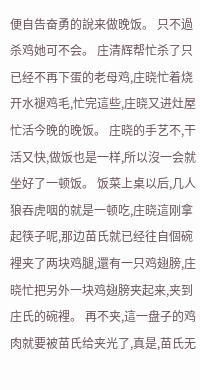便自告奋勇的說来做晚饭。 只不過杀鸡她可不会。 庄清辉帮忙杀了只已经不再下蛋的老母鸡,庄晓忙着烧开水褪鸡毛,忙完這些,庄晓又进灶屋忙活今晚的晚饭。 庄晓的手艺不,干活又快,做饭也是一样,所以沒一会就坐好了一顿饭。 饭菜上桌以后,几人狼吞虎咽的就是一顿吃,庄晓這刚拿起筷子呢,那边苗氏就已经往自個碗裡夹了两块鸡腿,還有一只鸡翅膀,庄晓忙把另外一块鸡翅膀夹起来,夹到庄氏的碗裡。 再不夹,這一盘子的鸡肉就要被苗氏给夹光了,真是,苗氏无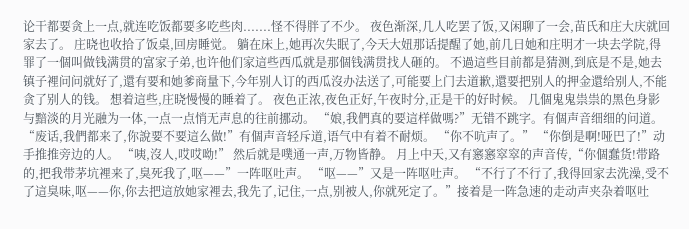论干都要贪上一点,就连吃饭都要多吃些肉.......怪不得胖了不少。 夜色渐深,几人吃罢了饭,又闲聊了一会,苗氏和庄大庆就回家去了。 庄晓也收拾了饭桌,回房睡觉。 躺在床上,她再次失眠了,今天大妞那话提醒了她,前几日她和庄明才一块去学院,得罪了一個叫做钱满贯的富家子弟,也许他们家這些西瓜就是那個钱满贯找人砸的。 不過這些目前都是猜测,到底是不是,她去镇子裡问问就好了,還有要和她爹商量下,今年别人订的西瓜沒办法送了,可能要上门去道歉,還要把别人的押金還给别人,不能贪了别人的钱。 想着這些,庄晓慢慢的睡着了。 夜色正浓,夜色正好,午夜时分,正是干的好时候。 几個鬼鬼祟祟的黑色身影与黯淡的月光融为一体,一点一点悄无声息的往前挪动。 “娘,我們真的要這样做嗎?”无错不跳字。有個声音细细的问道。 “废话,我們都来了,你說要不要這么做!”有個声音轻斥道,语气中有着不耐烦。 “你不吭声了。” “你倒是啊!哑巴了!”动手推推旁边的人。 “咦,沒人,哎哎呦!” 然后就是噗通一声,万物皆静。 月上中天,又有窸窸窣窣的声音传,“你個蠢货!带路的,把我带茅坑裡来了,臭死我了,呕——”一阵呕吐声。 “呕——”又是一阵呕吐声。 “不行了不行了,我得回家去洗澡,受不了這臭味,呕——你,你去把這放她家裡去,我先了,记住,一点,别被人,你就死定了。”接着是一阵急速的走动声夹杂着呕吐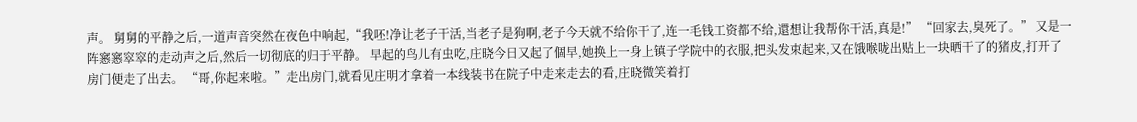声。 舅舅的平静之后,一道声音突然在夜色中响起,“我呸!净让老子干活,当老子是狗啊,老子今天就不给你干了,连一毛钱工资都不给,還想让我帮你干活,真是!” “回家去,臭死了。” 又是一阵窸窸窣窣的走动声之后,然后一切彻底的归于平静。 早起的鸟儿有虫吃,庄晓今日又起了個早,她换上一身上镇子学院中的衣服,把头发束起来,又在饿喉咙出贴上一块晒干了的猪皮,打开了房门便走了出去。 “哥,你起来啦。”走出房门,就看见庄明才拿着一本线装书在院子中走来走去的看,庄晓微笑着打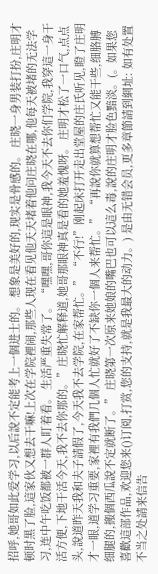招呼,她哥如此爱学习,以后說不定能考上一個进士的。 想象是美好的,现实是骨感的。 庄晓一身男装打扮,庄明才顿时黑了脸,這家伙又想去干嘛!上次在学院裡闹,那些人现在看见他天天堵着他问庄晓在哪,他每天被堵的无法学习,连中午吃饭都被一群人盯着看。 生活严重失常了。 “嘿嘿,哥你這是眼神,我今天不去你们学院,我穿這一身干活方便,下地干活今天,我不去你那的。”庄晓忙解释道,她哥那眼神真是看的她羞愧呀。 庄明才松了一口气,点点头,說道昨天我和夫子請假了,今天我不去学院,在家帮忙。” “不行!”刚起床打开走出堂屋的庄氏听见,瞪了庄明才一眼,道学习重要,家裡有我們几個人忙就好了不缺你一個人来帮忙。” “再說你就算想帮忙又能干些,细胳膊细腿的,搬個西瓜說不定就断了。” 庄晓第一次原来她娘的嘴巴也可以這么毒,說的庄明才脸色黯淡。(。如果您喜歡這部作品,欢迎您来()订阅,打赏,您的支持,就是我最大的动力。) 是由无错会员,更多章節請到網址: 如有处置不当之处請来信告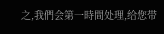之,我們会第一時間处理,给您带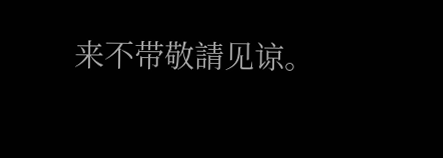来不带敬請见谅。